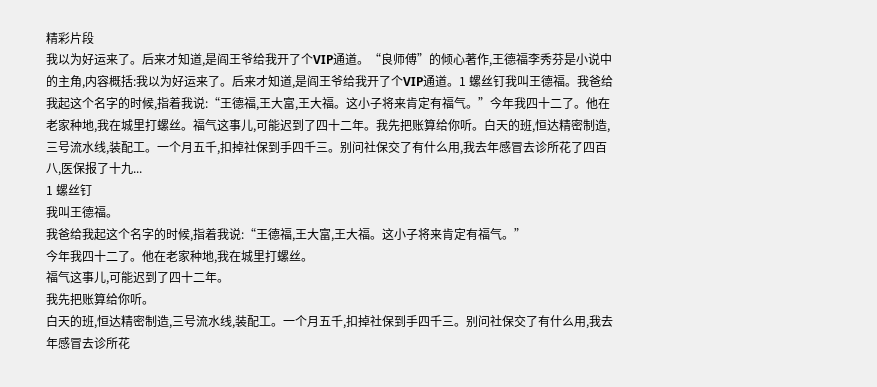精彩片段
我以为好运来了。后来才知道,是阎王爷给我开了个VIP通道。“良师傅”的倾心著作,王德福李秀芬是小说中的主角,内容概括:我以为好运来了。后来才知道,是阎王爷给我开了个VIP通道。1 螺丝钉我叫王德福。我爸给我起这个名字的时候,指着我说:“王德福,王大富,王大福。这小子将来肯定有福气。”今年我四十二了。他在老家种地,我在城里打螺丝。福气这事儿,可能迟到了四十二年。我先把账算给你听。白天的班,恒达精密制造,三号流水线,装配工。一个月五千,扣掉社保到手四千三。别问社保交了有什么用,我去年感冒去诊所花了四百八,医保报了十九...
1 螺丝钉
我叫王德福。
我爸给我起这个名字的时候,指着我说:“王德福,王大富,王大福。这小子将来肯定有福气。”
今年我四十二了。他在老家种地,我在城里打螺丝。
福气这事儿,可能迟到了四十二年。
我先把账算给你听。
白天的班,恒达精密制造,三号流水线,装配工。一个月五千,扣掉社保到手四千三。别问社保交了有什么用,我去年感冒去诊所花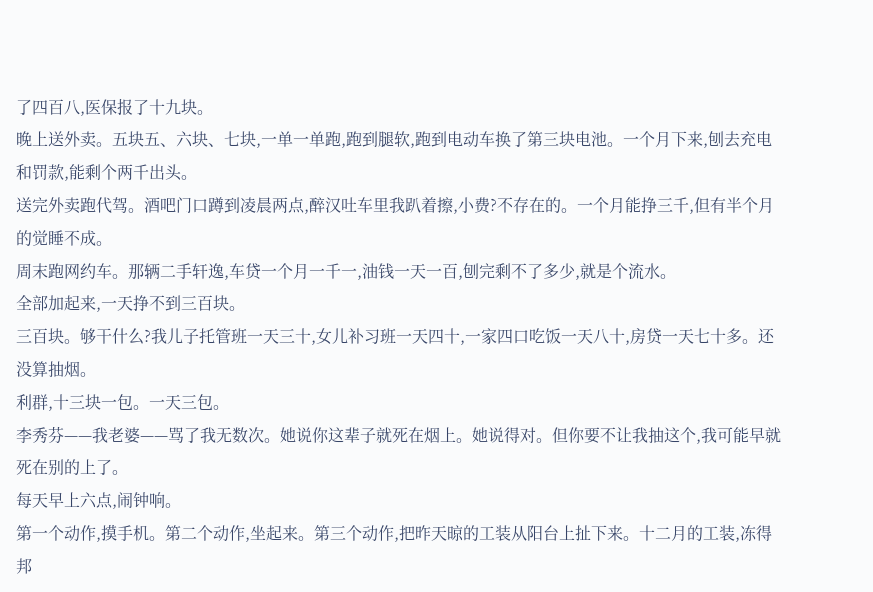了四百八,医保报了十九块。
晚上送外卖。五块五、六块、七块,一单一单跑,跑到腿软,跑到电动车换了第三块电池。一个月下来,刨去充电和罚款,能剩个两千出头。
送完外卖跑代驾。酒吧门口蹲到凌晨两点,醉汉吐车里我趴着擦,小费?不存在的。一个月能挣三千,但有半个月的觉睡不成。
周末跑网约车。那辆二手轩逸,车贷一个月一千一,油钱一天一百,刨完剩不了多少,就是个流水。
全部加起来,一天挣不到三百块。
三百块。够干什么?我儿子托管班一天三十,女儿补习班一天四十,一家四口吃饭一天八十,房贷一天七十多。还没算抽烟。
利群,十三块一包。一天三包。
李秀芬——我老婆——骂了我无数次。她说你这辈子就死在烟上。她说得对。但你要不让我抽这个,我可能早就死在别的上了。
每天早上六点,闹钟响。
第一个动作,摸手机。第二个动作,坐起来。第三个动作,把昨天晾的工装从阳台上扯下来。十二月的工装,冻得邦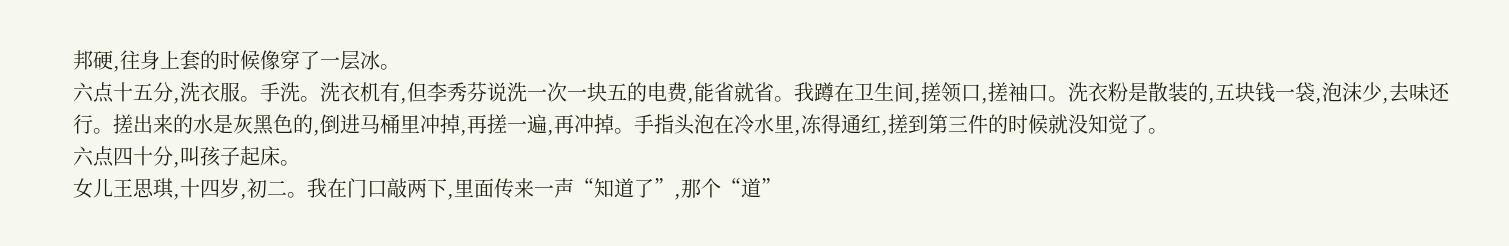邦硬,往身上套的时候像穿了一层冰。
六点十五分,洗衣服。手洗。洗衣机有,但李秀芬说洗一次一块五的电费,能省就省。我蹲在卫生间,搓领口,搓袖口。洗衣粉是散装的,五块钱一袋,泡沫少,去味还行。搓出来的水是灰黑色的,倒进马桶里冲掉,再搓一遍,再冲掉。手指头泡在冷水里,冻得通红,搓到第三件的时候就没知觉了。
六点四十分,叫孩子起床。
女儿王思琪,十四岁,初二。我在门口敲两下,里面传来一声“知道了”,那个“道”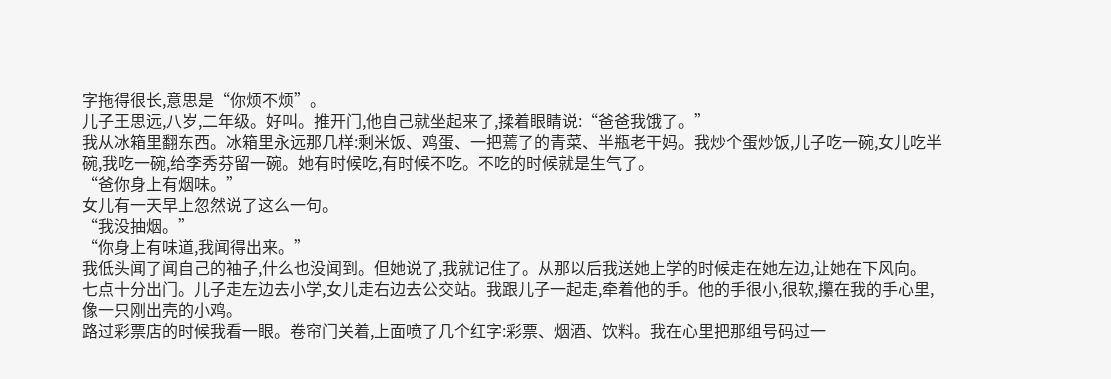字拖得很长,意思是“你烦不烦”。
儿子王思远,八岁,二年级。好叫。推开门,他自己就坐起来了,揉着眼睛说:“爸爸我饿了。”
我从冰箱里翻东西。冰箱里永远那几样:剩米饭、鸡蛋、一把蔫了的青菜、半瓶老干妈。我炒个蛋炒饭,儿子吃一碗,女儿吃半碗,我吃一碗,给李秀芬留一碗。她有时候吃,有时候不吃。不吃的时候就是生气了。
“爸你身上有烟味。”
女儿有一天早上忽然说了这么一句。
“我没抽烟。”
“你身上有味道,我闻得出来。”
我低头闻了闻自己的袖子,什么也没闻到。但她说了,我就记住了。从那以后我送她上学的时候走在她左边,让她在下风向。
七点十分出门。儿子走左边去小学,女儿走右边去公交站。我跟儿子一起走,牵着他的手。他的手很小,很软,攥在我的手心里,像一只刚出壳的小鸡。
路过彩票店的时候我看一眼。卷帘门关着,上面喷了几个红字:彩票、烟酒、饮料。我在心里把那组号码过一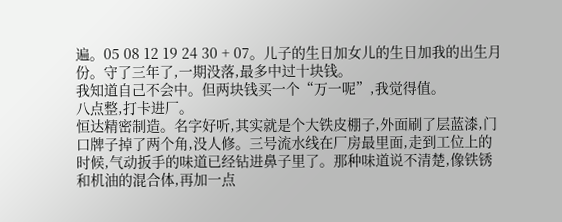遍。05 08 12 19 24 30 + 07。儿子的生日加女儿的生日加我的出生月份。守了三年了,一期没落,最多中过十块钱。
我知道自己不会中。但两块钱买一个“万一呢”,我觉得值。
八点整,打卡进厂。
恒达精密制造。名字好听,其实就是个大铁皮棚子,外面刷了层蓝漆,门口牌子掉了两个角,没人修。三号流水线在厂房最里面,走到工位上的时候,气动扳手的味道已经钻进鼻子里了。那种味道说不清楚,像铁锈和机油的混合体,再加一点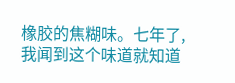橡胶的焦糊味。七年了,我闻到这个味道就知道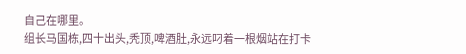自己在哪里。
组长马国栋,四十出头,秃顶,啤酒肚,永远叼着一根烟站在打卡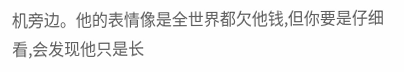机旁边。他的表情像是全世界都欠他钱,但你要是仔细看,会发现他只是长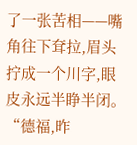了一张苦相——嘴角往下耷拉,眉头拧成一个川字,眼皮永远半睁半闭。
“德福,昨